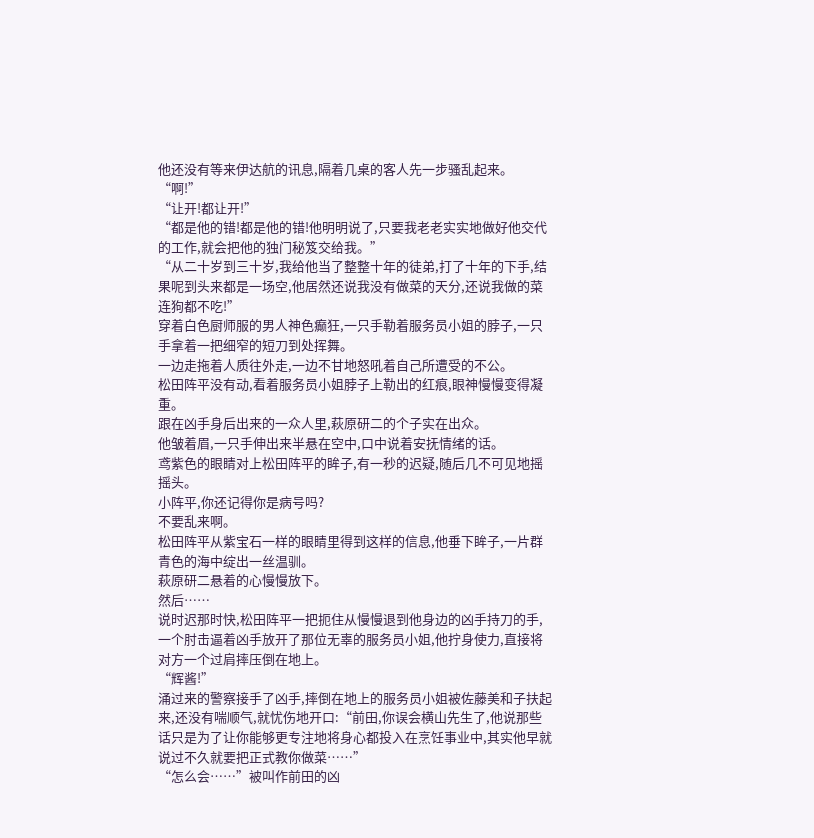他还没有等来伊达航的讯息,隔着几桌的客人先一步骚乱起来。
“啊!”
“让开!都让开!”
“都是他的错!都是他的错!他明明说了,只要我老老实实地做好他交代的工作,就会把他的独门秘笈交给我。”
“从二十岁到三十岁,我给他当了整整十年的徒弟,打了十年的下手,结果呢到头来都是一场空,他居然还说我没有做菜的天分,还说我做的菜连狗都不吃!”
穿着白色厨师服的男人神色癫狂,一只手勒着服务员小姐的脖子,一只手拿着一把细窄的短刀到处挥舞。
一边走拖着人质往外走,一边不甘地怒吼着自己所遭受的不公。
松田阵平没有动,看着服务员小姐脖子上勒出的红痕,眼神慢慢变得凝重。
跟在凶手身后出来的一众人里,萩原研二的个子实在出众。
他皱着眉,一只手伸出来半悬在空中,口中说着安抚情绪的话。
鸢紫色的眼睛对上松田阵平的眸子,有一秒的迟疑,随后几不可见地摇摇头。
小阵平,你还记得你是病号吗?
不要乱来啊。
松田阵平从紫宝石一样的眼睛里得到这样的信息,他垂下眸子,一片群青色的海中绽出一丝温驯。
萩原研二悬着的心慢慢放下。
然后……
说时迟那时快,松田阵平一把扼住从慢慢退到他身边的凶手持刀的手,一个肘击逼着凶手放开了那位无辜的服务员小姐,他拧身使力,直接将对方一个过肩摔压倒在地上。
“辉酱!”
涌过来的警察接手了凶手,摔倒在地上的服务员小姐被佐藤美和子扶起来,还没有喘顺气,就忧伤地开口:“前田,你误会横山先生了,他说那些话只是为了让你能够更专注地将身心都投入在烹饪事业中,其实他早就说过不久就要把正式教你做菜……”
“怎么会……”被叫作前田的凶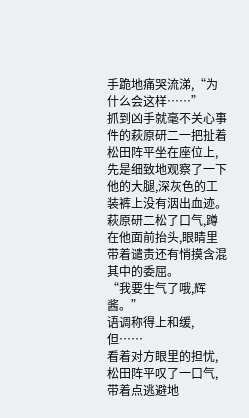手跪地痛哭流涕,“为什么会这样……”
抓到凶手就毫不关心事件的萩原研二一把扯着松田阵平坐在座位上,先是细致地观察了一下他的大腿,深灰色的工装裤上没有洇出血迹。
萩原研二松了口气,蹲在他面前抬头,眼睛里带着谴责还有悄摸含混其中的委屈。
“我要生气了哦,辉酱。”
语调称得上和缓,但……
看着对方眼里的担忧,松田阵平叹了一口气,带着点逃避地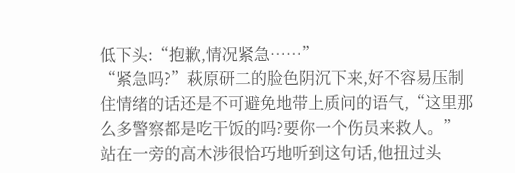低下头:“抱歉,情况紧急……”
“紧急吗?”萩原研二的脸色阴沉下来,好不容易压制住情绪的话还是不可避免地带上质问的语气,“这里那么多警察都是吃干饭的吗?要你一个伤员来救人。”
站在一旁的高木涉很恰巧地听到这句话,他扭过头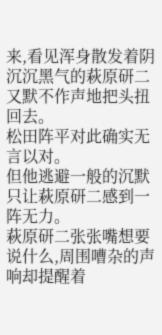来,看见浑身散发着阴沉沉黑气的萩原研二又默不作声地把头扭回去。
松田阵平对此确实无言以对。
但他逃避一般的沉默只让萩原研二感到一阵无力。
萩原研二张张嘴想要说什么,周围嘈杂的声响却提醒着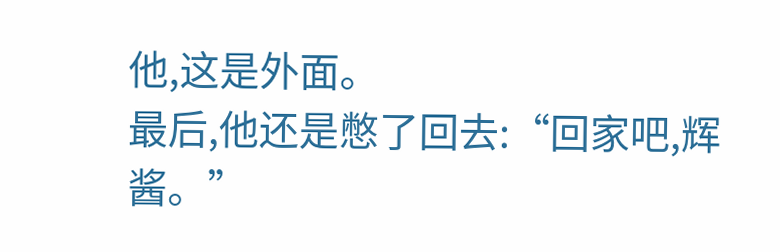他,这是外面。
最后,他还是憋了回去:“回家吧,辉酱。”